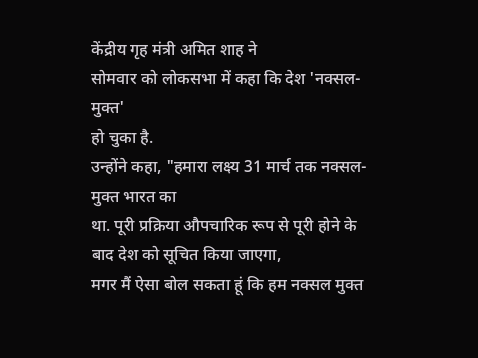केंद्रीय गृह मंत्री अमित शाह ने
सोमवार को लोकसभा में कहा कि देश 'नक्सल-मुक्त'
हो चुका है.
उन्होंने कहा, "हमारा लक्ष्य 31 मार्च तक नक्सल-मुक्त भारत का
था. पूरी प्रक्रिया औपचारिक रूप से पूरी होने के बाद देश को सूचित किया जाएगा,
मगर मैं ऐसा बोल सकता हूं कि हम नक्सल मुक्त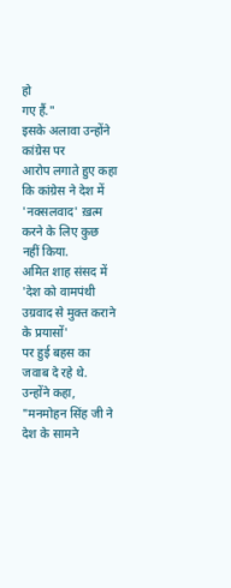हो
गए हैं."
इसके अलावा उन्होंने कांग्रेस पर
आरोप लगाते हुए कहा कि कांग्रेस ने देश में 'नक्सलवाद' ख़त्म करने के लिए कुछ नहीं किया.
अमित शाह संसद में 'देश को वामपंथी उग्रवाद से मुक्त कराने के प्रयासों'
पर हुई बहस का जवाब दे रहे थे.
उन्होंने कहा, "मनमोहन सिंह जी ने देश के सामने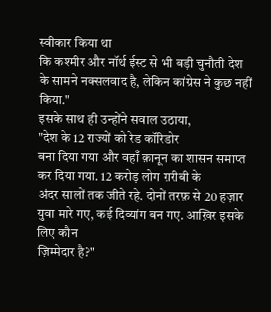स्वीकार किया था
कि कश्मीर और नॉर्थ ईस्ट से भी बड़ी चुनौती देश के सामने नक्सलवाद है, लेकिन कांग्रेस ने कुछ नहीं किया."
इसके साथ ही उन्होंने सवाल उठाया,
"देश के 12 राज्यों को रेड कॉरिडोर
बना दिया गया और वहाँ क़ानून का शासन समाप्त कर दिया गया. 12 करोड़ लोग ग़रीबी के
अंदर सालों तक जीते रहे. दोनों तरफ़ से 20 हज़ार युवा मारे गए, कई दिव्यांग बन गए. आख़िर इसके लिए कौन
ज़िम्मेदार है?"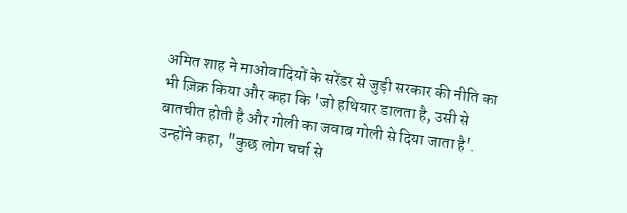अमित शाह ने माओवादियों के सरेंडर से जुड़ी सरकार की नीति का भी ज़िक्र किया और कहा कि 'जो हथियार डालता है, उसी से बातचीत होती है और गोली का जवाब गोली से दिया जाता है'.
उन्होंने कहा, "कुछ लोग चर्चा से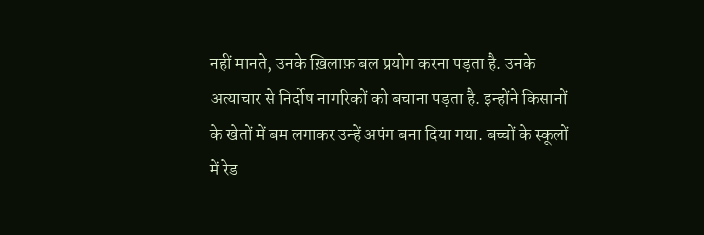नहीं मानते, उनके ख़िलाफ़ बल प्रयोग करना पड़ता है. उनके अत्याचार से निर्दोष नागरिकों को बचाना पड़ता है. इन्होंने किसानों के खेतों में बम लगाकर उन्हें अपंग बना दिया गया. बच्चों के स्कूलों में रेड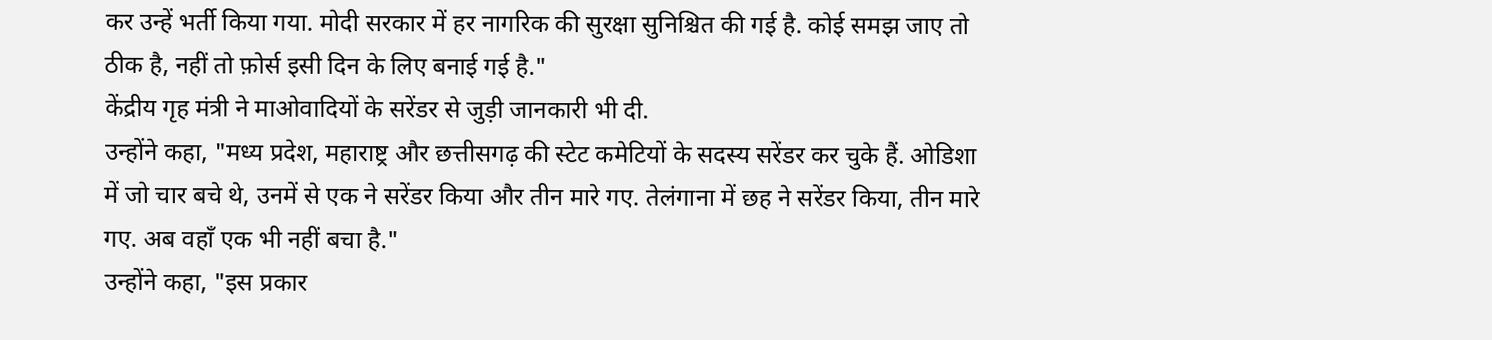कर उन्हें भर्ती किया गया. मोदी सरकार में हर नागरिक की सुरक्षा सुनिश्चित की गई है. कोई समझ जाए तो ठीक है, नहीं तो फ़ोर्स इसी दिन के लिए बनाई गई है."
केंद्रीय गृह मंत्री ने माओवादियों के सरेंडर से जुड़ी जानकारी भी दी.
उन्होंने कहा, "मध्य प्रदेश, महाराष्ट्र और छत्तीसगढ़ की स्टेट कमेटियों के सदस्य सरेंडर कर चुके हैं. ओडिशा में जो चार बचे थे, उनमें से एक ने सरेंडर किया और तीन मारे गए. तेलंगाना में छह ने सरेंडर किया, तीन मारे गए. अब वहाँ एक भी नहीं बचा है."
उन्होंने कहा, "इस प्रकार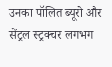उनका पॉलित ब्यूरो और सेंट्रल स्ट्रक्चर लगभग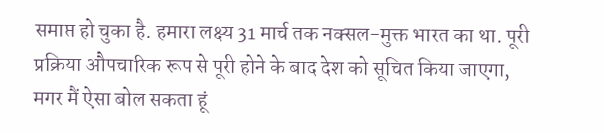समाप्त हो चुका है. हमारा लक्ष्य 31 मार्च तक नक्सल-मुक्त भारत का था. पूरी प्रक्रिया औपचारिक रूप से पूरी होने के बाद देश को सूचित किया जाएगा, मगर मैं ऐसा बोल सकता हूं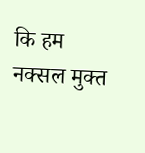कि हम नक्सल मुक्त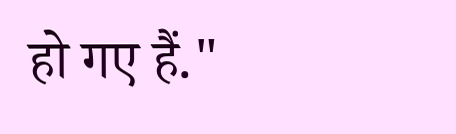हो गए हैं."